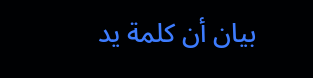بيان أن كلمة يد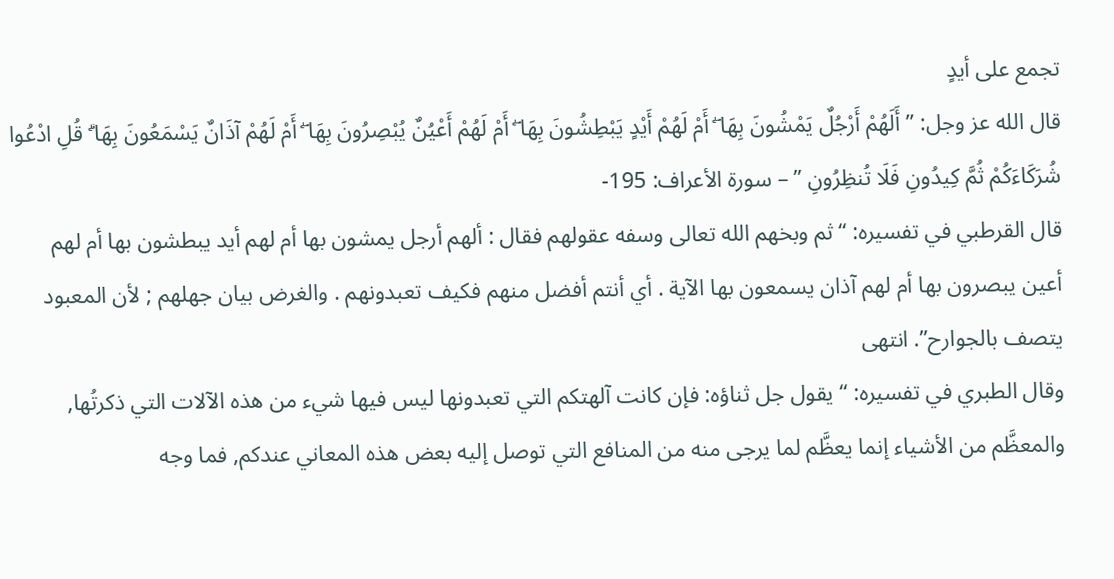تجمع على أيدٍ
قال الله عز وجل: ” أَلَهُمْ أَرْجُلٌ يَمْشُونَ بِهَا ۖ أَمْ لَهُمْ أَيْدٍ يَبْطِشُونَ بِهَا ۖ أَمْ لَهُمْ أَعْيُنٌ يُبْصِرُونَ بِهَا ۖ أَمْ لَهُمْ آذَانٌ يَسْمَعُونَ بِهَا ۗ قُلِ ادْعُوا شُرَكَاءَكُمْ ثُمَّ كِيدُونِ فَلَا تُنظِرُونِ ” – سورة الأعراف: 195-
قال القرطبي في تفسيره: “ثم وبخهم الله تعالى وسفه عقولهم فقال : ألهم أرجل يمشون بها أم لهم أيد يبطشون بها أم لهم أعين يبصرون بها أم لهم آذان يسمعون بها الآية . أي أنتم أفضل منهم فكيف تعبدونهم . والغرض بيان جهلهم ; لأن المعبود يتصف بالجوارح”. انتهى
وقال الطبري في تفسيره: “يقول جل ثناؤه: فإن كانت آلهتكم التي تعبدونها ليس فيها شيء من هذه الآلات التي ذكرتُها, والمعظَّم من الأشياء إنما يعظَّم لما يرجى منه من المنافع التي توصل إليه بعض هذه المعاني عندكم, فما وجه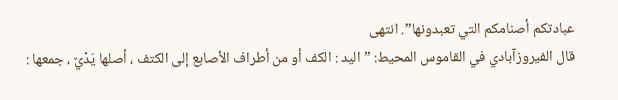عبادتكم أصنامكم التي تعبدونها”. انتهى
قال الفيروزآبادي في القاموس المحيط: ” اليد : الكف أو من أطراف الأصابع إلى الكتف ، أصلها يَدْيٌ ، جمعها :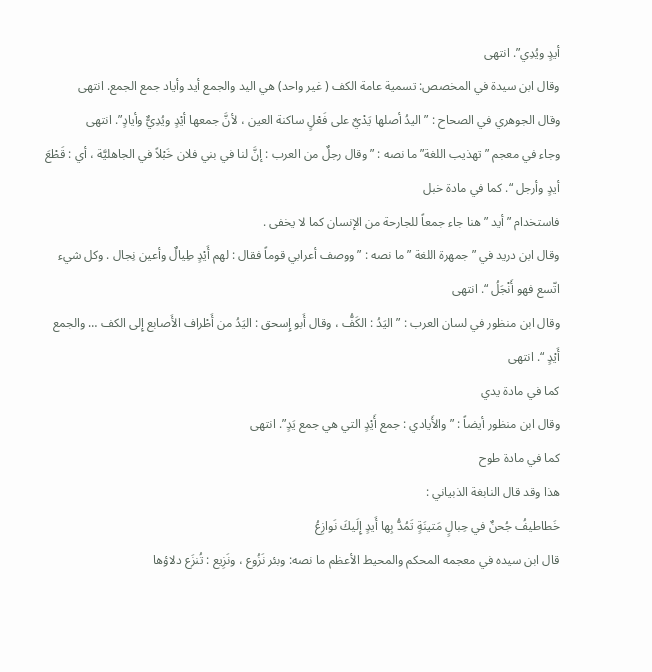أيدٍ ويُدِي”. انتهى
وقال ابن سيدة في المخصص: تسمية عامة الكف ( غير واحد) هي اليد والجمع أيد وأياد جمع الجمع. انتهى
وقال الجوهري في الصحاح : ” اليدُ أصلها يَدْيٌ على فَعْلٍ ساكنة العين ، لأنَّ جمعها أيْدٍ ويُدِيٌّ وأيادٍ”. انتهى
وجاء في معجم ” تهذيب اللغة” ما نصه : ” وقال رجلٌ من العرب : إنَّ لنا في بني فلان خَبْلاً في الجاهليَّة ، أي : قَطْعَ أيدٍ وأرجل “. كما في مادة خبل
فاستخدام ” أيد ” هنا جاء جمعاً للجارحة من الإنسان كما لا يخفى .
وقال ابن دريد في ” جمهرة اللغة ” ما نصه : ” ووصف أعرابي قوماً فقال : لهم أَيْدٍ طِيالٌ وأعين نِجال . وكل شيء اتّسع فهو أَنْجَلُ “. انتهى
وقال ابن منظور في لسان العرب : ” اليَدُ : الكَفُّ ، وقال أَبو إِسحق : اليَدُ من أَطْراف الأَصابع إِلى الكف … والجمع أَيْدٍ “. انتهى
كما في مادة يدي
وقال ابن منظور أيضاً : ” والأَيادي : جمع أَيْدٍ التي هي جمع يَدٍ”. انتهى
كما في مادة طوح
هذا وقد قال النابغة الذبياني :
خَطاطيفُ جُحنٌ في حِبالٍ مَتينَةٍ تَمُدُّ بِها أَيدٍ إِلَيكَ نَوازِعُ
قال ابن سيده في معجمه المحكم والمحيط الأعظم ما نصه: وبئر نَزُوع ، ونَزِيع : تُنزَع دلاؤها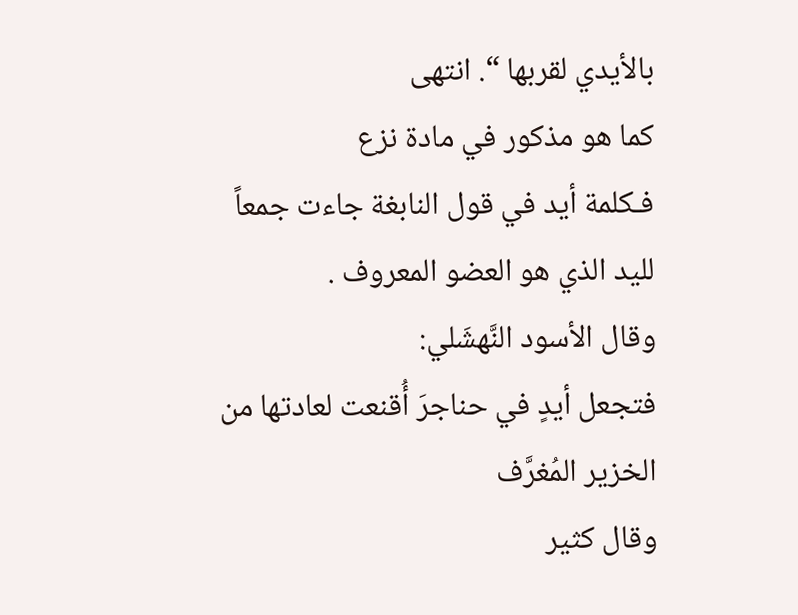بالأيدي لقربها “. انتهى
كما هو مذكور في مادة نزع
فـكلمة أيد في قول النابغة جاءت جمعاً لليد الذي هو العضو المعروف .
وقال الأسود النَّهشَلي:
فتجعل أيدٍ في حناجرَ أُقنعت لعادتها من الخزير المُغرَّف
وقال كثير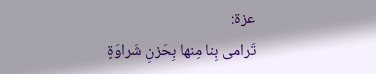عزة:
تَرامى بِنا مِنها بِحَزنِ شَراوَةٍ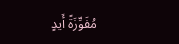مُفَوِّزَةً أَيدٍ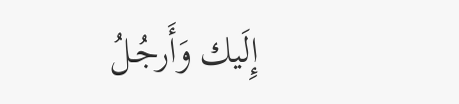إِلَيك وَأَرجُـلُ